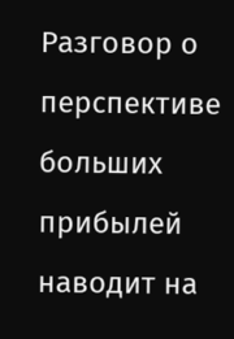Разговор о перспективе больших прибылей наводит на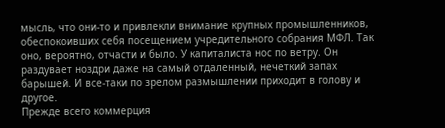мысль, что они-то и привлекли внимание крупных промышленников, обеспокоивших себя посещением учредительного собрания МФЛ. Так оно, вероятно, отчасти и было. У капиталиста нос по ветру. Он раздувает ноздри даже на самый отдаленный, нечеткий запах барышей. И все-таки по зрелом размышлении приходит в голову и другое.
Прежде всего коммерция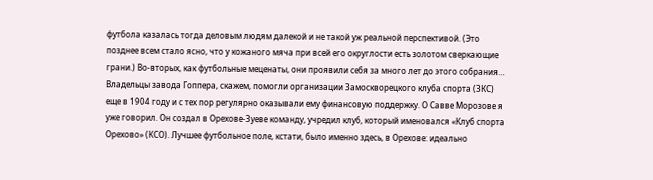футбола казалась тогда деловым людям далекой и не такой уж реальной перспективой. (Это позднее всем стало ясно, что у кожаного мяча при всей его округлости есть золотом сверкающие грани.) Во-вторых, как футбольные меценаты, они проявили себя за много лет до этого собрания…
Владельцы завода Гоппера, скажем, помогли организации Замоскворецкого клуба спорта (ЗКС) еще в 1904 году и с тех пор регулярно оказывали ему финансовую поддержку. О Савве Морозове я уже говорил. Он создал в Орехове-Зуеве команду, учредил клуб, который именовался «Клуб спорта Орехово» (КСО). Лучшее футбольное поле, кстати, было именно здесь, в Орехове: идеально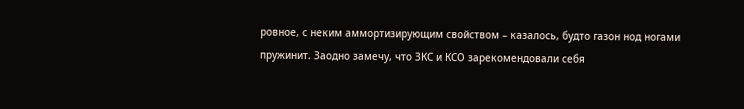ровное, с неким аммортизирующим свойством – казалось, будто газон нод ногами пружинит. Заодно замечу, что ЗКС и КСО зарекомендовали себя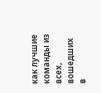как лучшие команды из всех, вошедших в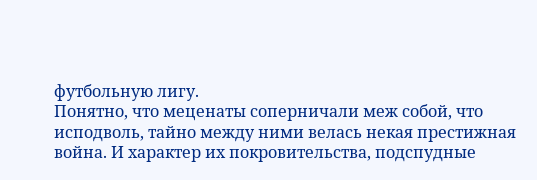футбольную лигу.
Понятно, что меценаты соперничали меж собой, что исподволь, тайно между ними велась некая престижная война. И характер их покровительства, подспудные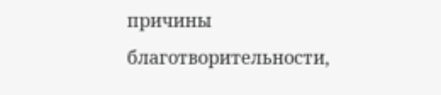причины благотворительности,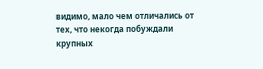видимо, мало чем отличались от тех, что некогда побуждали крупных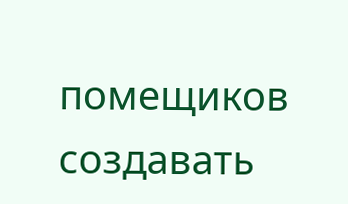помещиков создавать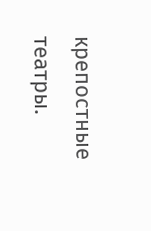крепостные театры.